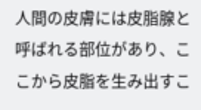人間の皮膚には皮脂腺と呼ばれる部位があり、ここから皮脂を生み出すこ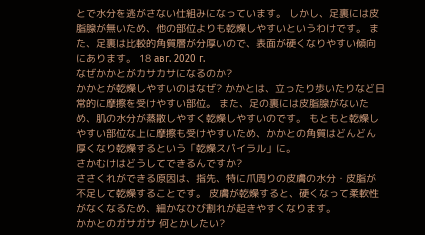とで水分を逃がさない仕組みになっています。 しかし、足裏には皮脂腺が無いため、他の部位よりも乾燥しやすいというわけです。 また、足裏は比較的角質層が分厚いので、表面が硬くなりやすい傾向にあります。 18 авг. 2020 г.
なぜかかとがカサカサになるのか?
かかとが乾燥しやすいのはなぜ? かかとは、立ったり歩いたりなど日常的に摩擦を受けやすい部位。 また、足の裏には皮脂腺がないため、肌の水分が蒸散しやすく乾燥しやすいのです。 もともと乾燥しやすい部位な上に摩擦も受けやすいため、かかとの角質はどんどん厚くなり乾燥するという「乾燥スパイラル」に。
さかむけはどうしてできるんですか?
ささくれができる原因は、指先、特に爪周りの皮膚の水分・皮脂が不足して乾燥することです。 皮膚が乾燥すると、硬くなって柔軟性がなくなるため、細かなひび割れが起きやすくなります。
かかとのガサガサ 何とかしたい?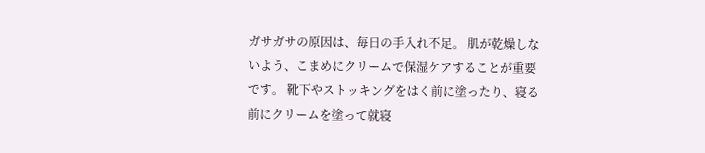ガサガサの原因は、毎日の手入れ不足。 肌が乾燥しないよう、こまめにクリームで保湿ケアすることが重要です。 靴下やストッキングをはく前に塗ったり、寝る前にクリームを塗って就寝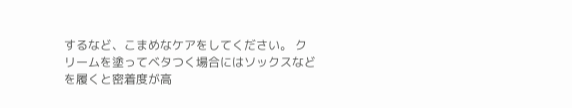するなど、こまめなケアをしてください。 クリームを塗ってベタつく場合にはソックスなどを履くと密着度が高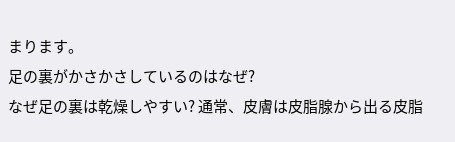まります。
足の裏がかさかさしているのはなぜ?
なぜ足の裏は乾燥しやすい? 通常、皮膚は皮脂腺から出る皮脂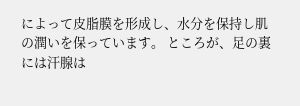によって皮脂膜を形成し、水分を保持し肌の潤いを保っています。 ところが、足の裏には汗腺は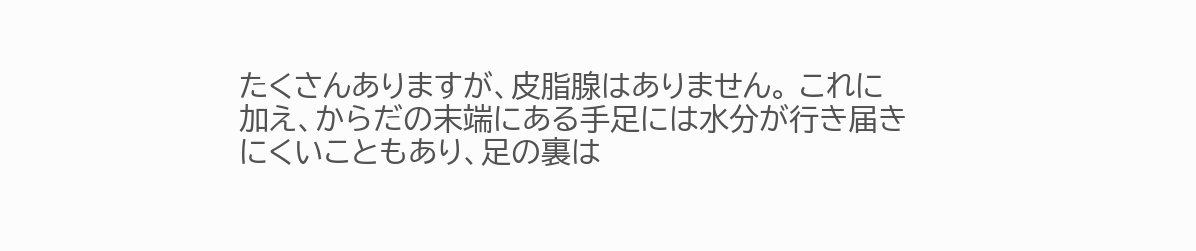たくさんありますが、皮脂腺はありません。 これに加え、からだの末端にある手足には水分が行き届きにくいこともあり、足の裏は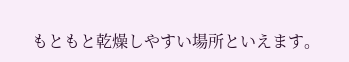もともと乾燥しやすい場所といえます。